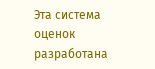Эта система оценок разработана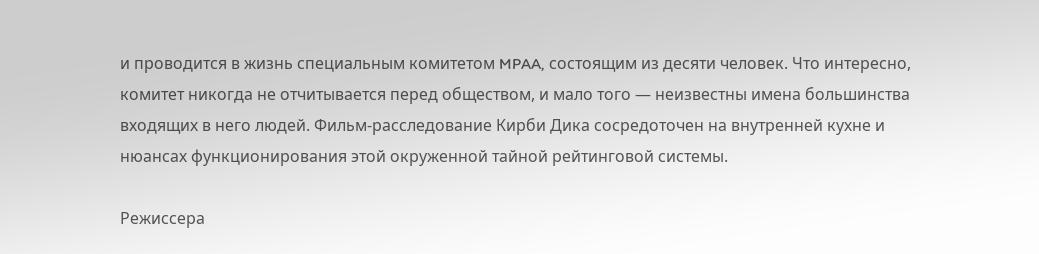и проводится в жизнь специальным комитетом MPAA, состоящим из десяти человек. Что интересно, комитет никогда не отчитывается перед обществом, и мало того — неизвестны имена большинства входящих в него людей. Фильм-расследование Кирби Дика сосредоточен на внутренней кухне и нюансах функционирования этой окруженной тайной рейтинговой системы.

Режиссера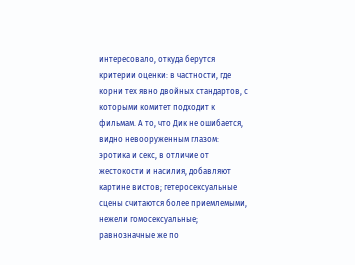интересовало, откуда берутся критерии оценки: в частности, где корни тех явно двойных стандартов, с которыми комитет подходит к фильмам. А то, что Дик не ошибается, видно невооруженным глазом: эротика и секс, в отличие от жестокости и насилия, добавляют картине вистов; гетеросексуальные сцены считаются более приемлемыми, нежели гомосексуальные; равнозначные же по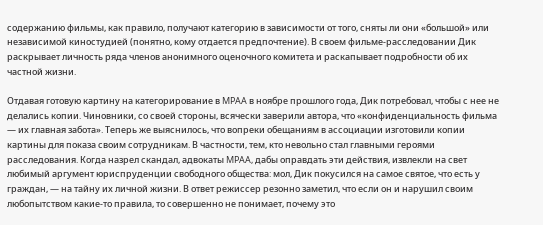содержанию фильмы, как правило, получают категорию в зависимости от того, сняты ли они «большой» или независимой киностудией (понятно, кому отдается предпочтение). В своем фильме-расследовании Дик раскрывает личность ряда членов анонимного оценочного комитета и раскапывает подробности об их частной жизни.

Отдавая готовую картину на категорирование в MPAA в ноябре прошлого года, Дик потребовал, чтобы с нее не делались копии. Чиновники, со своей стороны, всячески заверили автора, что «конфиденциальность фильма — их главная забота». Теперь же выяснилось, что вопреки обещаниям в ассоциации изготовили копии картины для показа своим сотрудникам. В частности, тем, кто невольно стал главными героями расследования. Когда назрел скандал, адвокаты MPAA, дабы оправдать эти действия, извлекли на свет любимый аргумент юриспруденции свободного общества: мол, Дик покусился на самое святое, что есть у граждан, — на тайну их личной жизни. В ответ режиссер резонно заметил, что если он и нарушил своим любопытством какие-то правила, то совершенно не понимает, почему это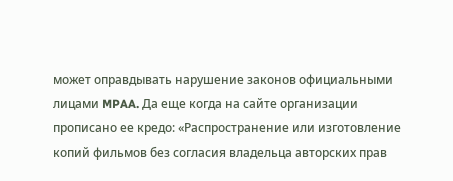может оправдывать нарушение законов официальными лицами MPAA. Да еще когда на сайте организации прописано ее кредо: «Распространение или изготовление копий фильмов без согласия владельца авторских прав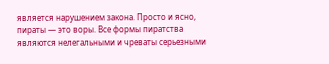является нарушением закона. Просто и ясно, пираты — это воры. Все формы пиратства являются нелегальными и чреваты серьезными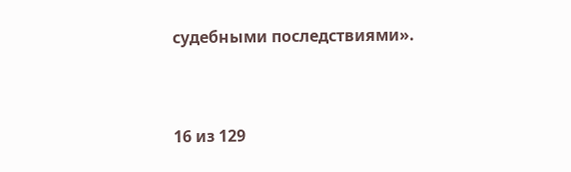судебными последствиями».



16 из 129